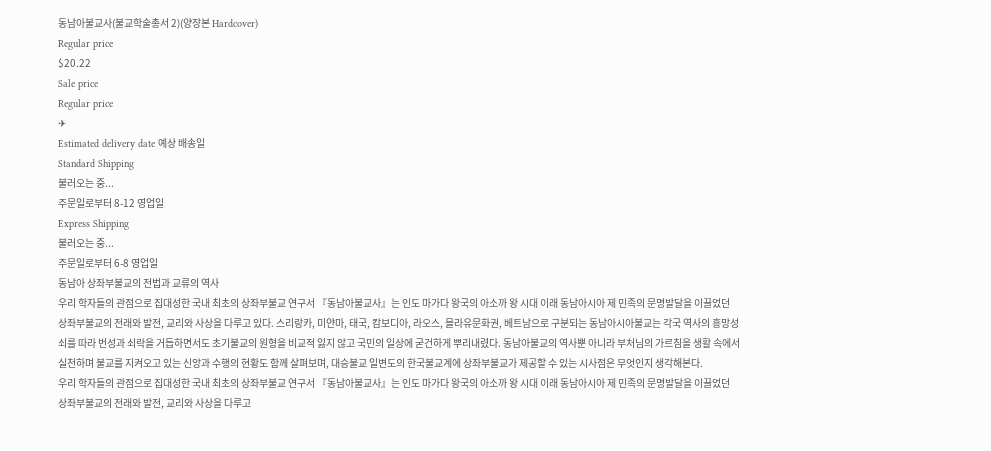동남아불교사(불교학술총서 2)(양장본 Hardcover)
Regular price
$20.22
Sale price
Regular price
✈
Estimated delivery date 예상 배송일
Standard Shipping
불러오는 중...
주문일로부터 8-12 영업일
Express Shipping
불러오는 중...
주문일로부터 6-8 영업일
동남아 상좌부불교의 전법과 교류의 역사
우리 학자들의 관점으로 집대성한 국내 최초의 상좌부불교 연구서 『동남아불교사』는 인도 마가다 왕국의 아소까 왕 시대 이래 동남아시아 제 민족의 문명발달을 이끌었던 상좌부불교의 전래와 발전, 교리와 사상을 다루고 있다. 스리랑카, 미얀마, 태국, 캄보디아, 라오스, 믈라유문화권, 베트남으로 구분되는 동남아시아불교는 각국 역사의 흥망성쇠를 따라 번성과 쇠락을 거듭하면서도 초기불교의 원형을 비교적 잃지 않고 국민의 일상에 굳건하게 뿌리내렸다. 동남아불교의 역사뿐 아니라 부처님의 가르침을 생활 속에서 실천하며 불교를 지켜오고 있는 신앙과 수행의 현황도 함께 살펴보며, 대승불교 일변도의 한국불교계에 상좌부불교가 제공할 수 있는 시사점은 무엇인지 생각해본다.
우리 학자들의 관점으로 집대성한 국내 최초의 상좌부불교 연구서 『동남아불교사』는 인도 마가다 왕국의 아소까 왕 시대 이래 동남아시아 제 민족의 문명발달을 이끌었던 상좌부불교의 전래와 발전, 교리와 사상을 다루고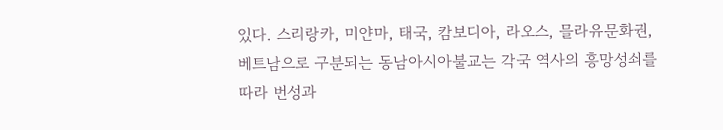있다. 스리랑카, 미얀마, 태국, 캄보디아, 라오스, 믈라유문화권, 베트남으로 구분되는 동남아시아불교는 각국 역사의 흥망성쇠를 따라 번성과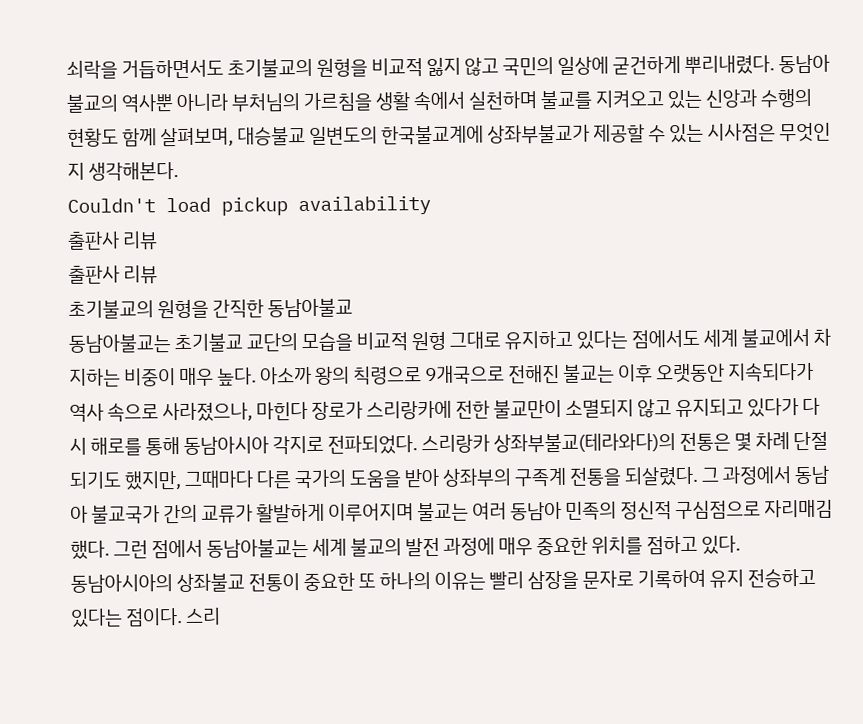쇠락을 거듭하면서도 초기불교의 원형을 비교적 잃지 않고 국민의 일상에 굳건하게 뿌리내렸다. 동남아불교의 역사뿐 아니라 부처님의 가르침을 생활 속에서 실천하며 불교를 지켜오고 있는 신앙과 수행의 현황도 함께 살펴보며, 대승불교 일변도의 한국불교계에 상좌부불교가 제공할 수 있는 시사점은 무엇인지 생각해본다.
Couldn't load pickup availability
출판사 리뷰
출판사 리뷰
초기불교의 원형을 간직한 동남아불교
동남아불교는 초기불교 교단의 모습을 비교적 원형 그대로 유지하고 있다는 점에서도 세계 불교에서 차지하는 비중이 매우 높다. 아소까 왕의 칙령으로 9개국으로 전해진 불교는 이후 오랫동안 지속되다가 역사 속으로 사라졌으나, 마힌다 장로가 스리랑카에 전한 불교만이 소멸되지 않고 유지되고 있다가 다시 해로를 통해 동남아시아 각지로 전파되었다. 스리랑카 상좌부불교(테라와다)의 전통은 몇 차례 단절되기도 했지만, 그때마다 다른 국가의 도움을 받아 상좌부의 구족계 전통을 되살렸다. 그 과정에서 동남아 불교국가 간의 교류가 활발하게 이루어지며 불교는 여러 동남아 민족의 정신적 구심점으로 자리매김했다. 그런 점에서 동남아불교는 세계 불교의 발전 과정에 매우 중요한 위치를 점하고 있다.
동남아시아의 상좌불교 전통이 중요한 또 하나의 이유는 빨리 삼장을 문자로 기록하여 유지 전승하고 있다는 점이다. 스리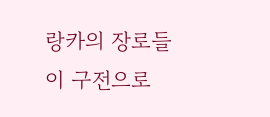랑카의 장로들이 구전으로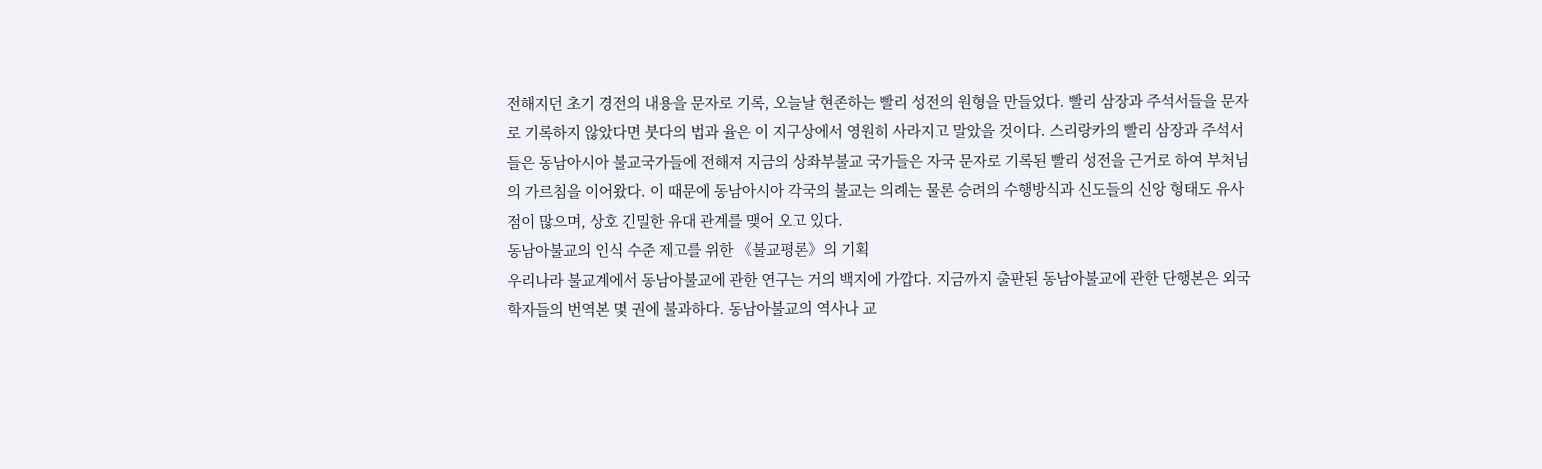전해지던 초기 경전의 내용을 문자로 기록, 오늘날 현존하는 빨리 성전의 원형을 만들었다. 빨리 삼장과 주석서들을 문자로 기록하지 않았다면 붓다의 법과 율은 이 지구상에서 영원히 사라지고 말았을 것이다. 스리랑카의 빨리 삼장과 주석서들은 동남아시아 불교국가들에 전해져 지금의 상좌부불교 국가들은 자국 문자로 기록된 빨리 성전을 근거로 하여 부처님의 가르침을 이어왔다. 이 때문에 동남아시아 각국의 불교는 의례는 물론 승려의 수행방식과 신도들의 신앙 형태도 유사점이 많으며, 상호 긴밀한 유대 관계를 맺어 오고 있다.
동남아불교의 인식 수준 제고를 위한 《불교평론》의 기획
우리나라 불교계에서 동남아불교에 관한 연구는 거의 백지에 가깝다. 지금까지 출판된 동남아불교에 관한 단행본은 외국 학자들의 번역본 몇 권에 불과하다. 동남아불교의 역사나 교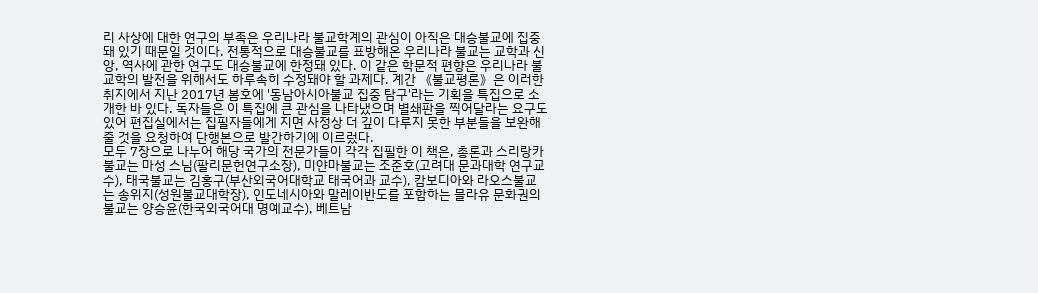리 사상에 대한 연구의 부족은 우리나라 불교학계의 관심이 아직은 대승불교에 집중돼 있기 때문일 것이다. 전통적으로 대승불교를 표방해온 우리나라 불교는 교학과 신앙, 역사에 관한 연구도 대승불교에 한정돼 있다. 이 같은 학문적 편향은 우리나라 불교학의 발전을 위해서도 하루속히 수정돼야 할 과제다. 계간 《불교평론》은 이러한 취지에서 지난 2017년 봄호에 '동남아시아불교 집중 탐구'라는 기획을 특집으로 소개한 바 있다. 독자들은 이 특집에 큰 관심을 나타냈으며 별쇄판을 찍어달라는 요구도 있어 편집실에서는 집필자들에게 지면 사정상 더 깊이 다루지 못한 부분들을 보완해줄 것을 요청하여 단행본으로 발간하기에 이르렀다.
모두 7장으로 나누어 해당 국가의 전문가들이 각각 집필한 이 책은, 총론과 스리랑카불교는 마성 스님(팔리문헌연구소장), 미얀마불교는 조준호(고려대 문과대학 연구교수), 태국불교는 김홍구(부산외국어대학교 태국어과 교수), 캄보디아와 라오스불교는 송위지(성원불교대학장), 인도네시아와 말레이반도를 포함하는 믈라유 문화권의 불교는 양승윤(한국외국어대 명예교수), 베트남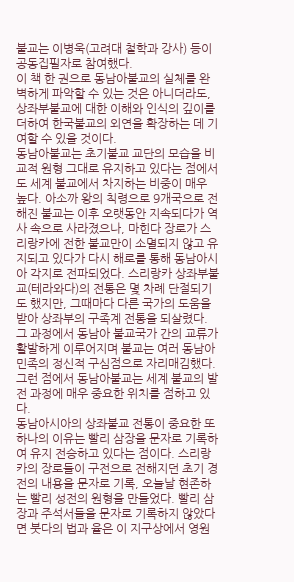불교는 이병욱(고려대 철학과 강사) 등이 공동집필자로 참여했다.
이 책 한 권으로 동남아불교의 실체를 완벽하게 파악할 수 있는 것은 아니더라도, 상좌부불교에 대한 이해와 인식의 깊이를 더하여 한국불교의 외연을 확장하는 데 기여할 수 있을 것이다.
동남아불교는 초기불교 교단의 모습을 비교적 원형 그대로 유지하고 있다는 점에서도 세계 불교에서 차지하는 비중이 매우 높다. 아소까 왕의 칙령으로 9개국으로 전해진 불교는 이후 오랫동안 지속되다가 역사 속으로 사라졌으나, 마힌다 장로가 스리랑카에 전한 불교만이 소멸되지 않고 유지되고 있다가 다시 해로를 통해 동남아시아 각지로 전파되었다. 스리랑카 상좌부불교(테라와다)의 전통은 몇 차례 단절되기도 했지만, 그때마다 다른 국가의 도움을 받아 상좌부의 구족계 전통을 되살렸다. 그 과정에서 동남아 불교국가 간의 교류가 활발하게 이루어지며 불교는 여러 동남아 민족의 정신적 구심점으로 자리매김했다. 그런 점에서 동남아불교는 세계 불교의 발전 과정에 매우 중요한 위치를 점하고 있다.
동남아시아의 상좌불교 전통이 중요한 또 하나의 이유는 빨리 삼장을 문자로 기록하여 유지 전승하고 있다는 점이다. 스리랑카의 장로들이 구전으로 전해지던 초기 경전의 내용을 문자로 기록, 오늘날 현존하는 빨리 성전의 원형을 만들었다. 빨리 삼장과 주석서들을 문자로 기록하지 않았다면 붓다의 법과 율은 이 지구상에서 영원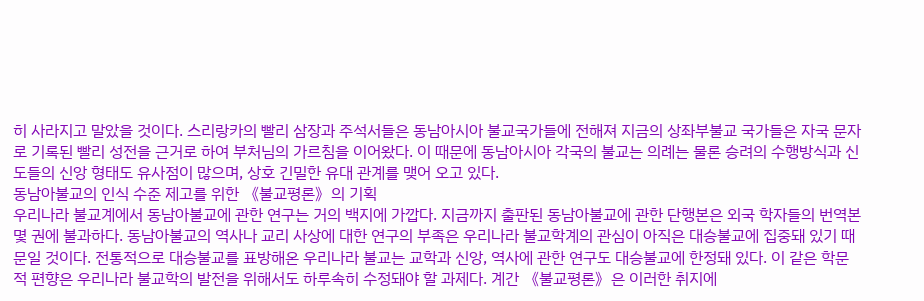히 사라지고 말았을 것이다. 스리랑카의 빨리 삼장과 주석서들은 동남아시아 불교국가들에 전해져 지금의 상좌부불교 국가들은 자국 문자로 기록된 빨리 성전을 근거로 하여 부처님의 가르침을 이어왔다. 이 때문에 동남아시아 각국의 불교는 의례는 물론 승려의 수행방식과 신도들의 신앙 형태도 유사점이 많으며, 상호 긴밀한 유대 관계를 맺어 오고 있다.
동남아불교의 인식 수준 제고를 위한 《불교평론》의 기획
우리나라 불교계에서 동남아불교에 관한 연구는 거의 백지에 가깝다. 지금까지 출판된 동남아불교에 관한 단행본은 외국 학자들의 번역본 몇 권에 불과하다. 동남아불교의 역사나 교리 사상에 대한 연구의 부족은 우리나라 불교학계의 관심이 아직은 대승불교에 집중돼 있기 때문일 것이다. 전통적으로 대승불교를 표방해온 우리나라 불교는 교학과 신앙, 역사에 관한 연구도 대승불교에 한정돼 있다. 이 같은 학문적 편향은 우리나라 불교학의 발전을 위해서도 하루속히 수정돼야 할 과제다. 계간 《불교평론》은 이러한 취지에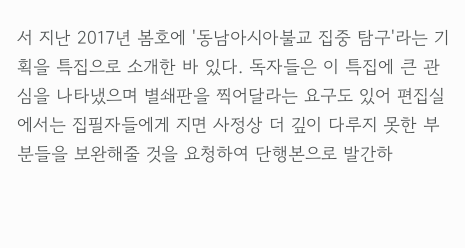서 지난 2017년 봄호에 '동남아시아불교 집중 탐구'라는 기획을 특집으로 소개한 바 있다. 독자들은 이 특집에 큰 관심을 나타냈으며 별쇄판을 찍어달라는 요구도 있어 편집실에서는 집필자들에게 지면 사정상 더 깊이 다루지 못한 부분들을 보완해줄 것을 요청하여 단행본으로 발간하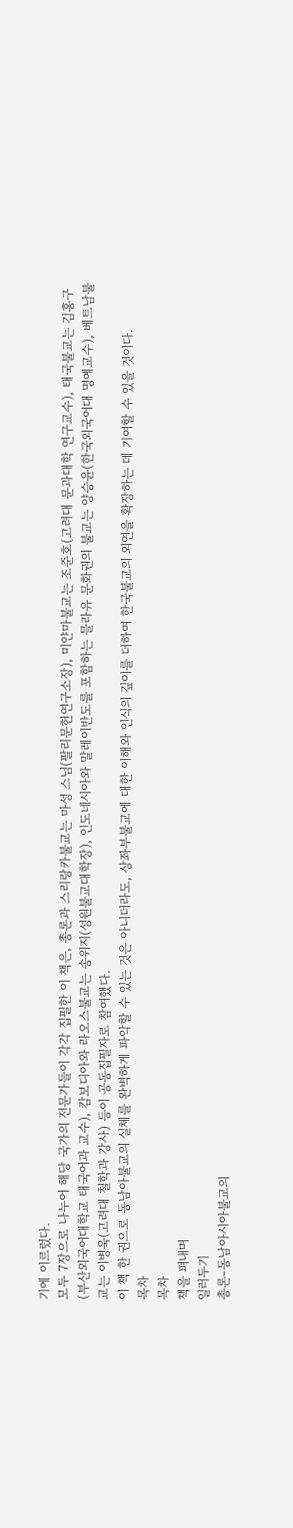기에 이르렀다.
모두 7장으로 나누어 해당 국가의 전문가들이 각각 집필한 이 책은, 총론과 스리랑카불교는 마성 스님(팔리문헌연구소장), 미얀마불교는 조준호(고려대 문과대학 연구교수), 태국불교는 김홍구(부산외국어대학교 태국어과 교수), 캄보디아와 라오스불교는 송위지(성원불교대학장), 인도네시아와 말레이반도를 포함하는 믈라유 문화권의 불교는 양승윤(한국외국어대 명예교수), 베트남불교는 이병욱(고려대 철학과 강사) 등이 공동집필자로 참여했다.
이 책 한 권으로 동남아불교의 실체를 완벽하게 파악할 수 있는 것은 아니더라도, 상좌부불교에 대한 이해와 인식의 깊이를 더하여 한국불교의 외연을 확장하는 데 기여할 수 있을 것이다.
목차
목차
책을 펴내며
일러두기
총론-동남아시아불교의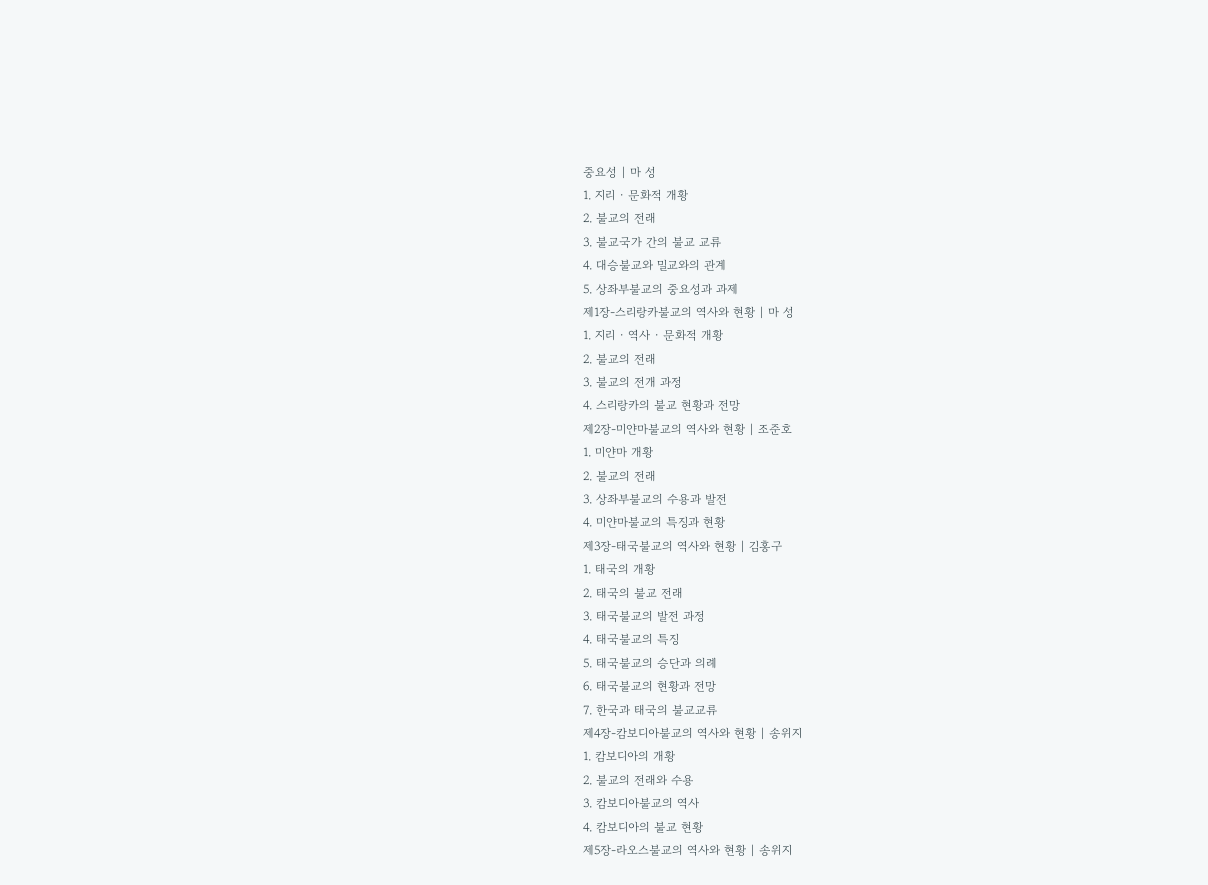중요성 | 마 성
1. 지리 · 문화적 개황
2. 불교의 전래
3. 불교국가 간의 불교 교류
4. 대승불교와 밀교와의 관계
5. 상좌부불교의 중요성과 과제
제1장-스리랑카불교의 역사와 현황 | 마 성
1. 지리 · 역사 · 문화적 개황
2. 불교의 전래
3. 불교의 전개 과정
4. 스리랑카의 불교 현황과 전망
제2장-미얀마불교의 역사와 현황 | 조준호
1. 미얀마 개황
2. 불교의 전래
3. 상좌부불교의 수용과 발전
4. 미얀마불교의 특징과 현황
제3장-태국불교의 역사와 현황 | 김홍구
1. 태국의 개황
2. 태국의 불교 전래
3. 태국불교의 발전 과정
4. 태국불교의 특징
5. 태국불교의 승단과 의례
6. 태국불교의 현황과 전망
7. 한국과 태국의 불교교류
제4장-캄보디아불교의 역사와 현황 | 송위지
1. 캄보디아의 개황
2. 불교의 전래와 수용
3. 캄보디아불교의 역사
4. 캄보디아의 불교 현황
제5장-라오스불교의 역사와 현황 | 송위지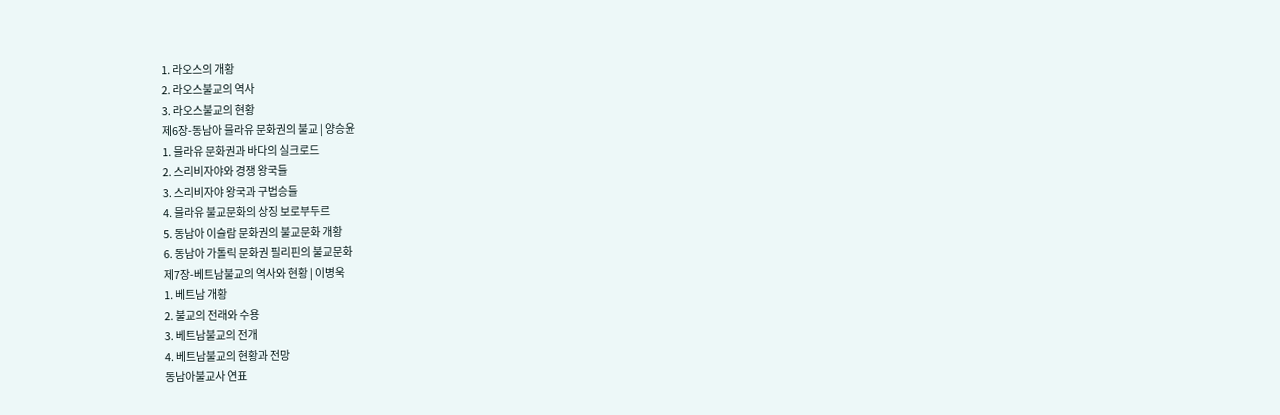1. 라오스의 개황
2. 라오스불교의 역사
3. 라오스불교의 현황
제6장-동남아 믈라유 문화권의 불교 | 양승윤
1. 믈라유 문화권과 바다의 실크로드
2. 스리비자야와 경쟁 왕국들
3. 스리비자야 왕국과 구법승들
4. 믈라유 불교문화의 상징 보로부두르
5. 동남아 이슬람 문화권의 불교문화 개황
6. 동남아 가톨릭 문화권 필리핀의 불교문화
제7장-베트남불교의 역사와 현황 | 이병욱
1. 베트남 개황
2. 불교의 전래와 수용
3. 베트남불교의 전개
4. 베트남불교의 현황과 전망
동남아불교사 연표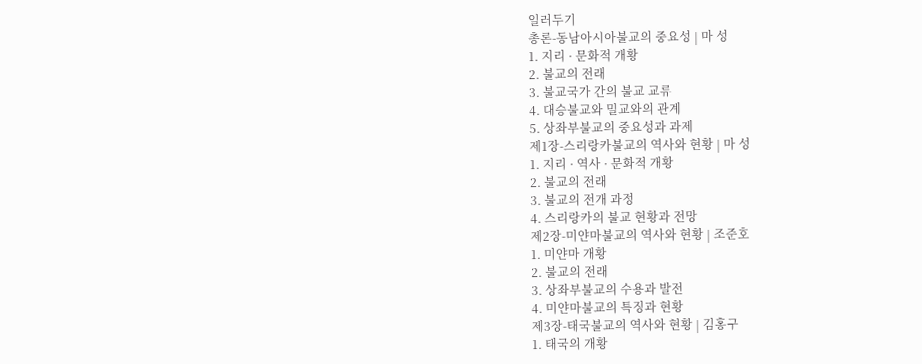일러두기
총론-동남아시아불교의 중요성 | 마 성
1. 지리 · 문화적 개황
2. 불교의 전래
3. 불교국가 간의 불교 교류
4. 대승불교와 밀교와의 관계
5. 상좌부불교의 중요성과 과제
제1장-스리랑카불교의 역사와 현황 | 마 성
1. 지리 · 역사 · 문화적 개황
2. 불교의 전래
3. 불교의 전개 과정
4. 스리랑카의 불교 현황과 전망
제2장-미얀마불교의 역사와 현황 | 조준호
1. 미얀마 개황
2. 불교의 전래
3. 상좌부불교의 수용과 발전
4. 미얀마불교의 특징과 현황
제3장-태국불교의 역사와 현황 | 김홍구
1. 태국의 개황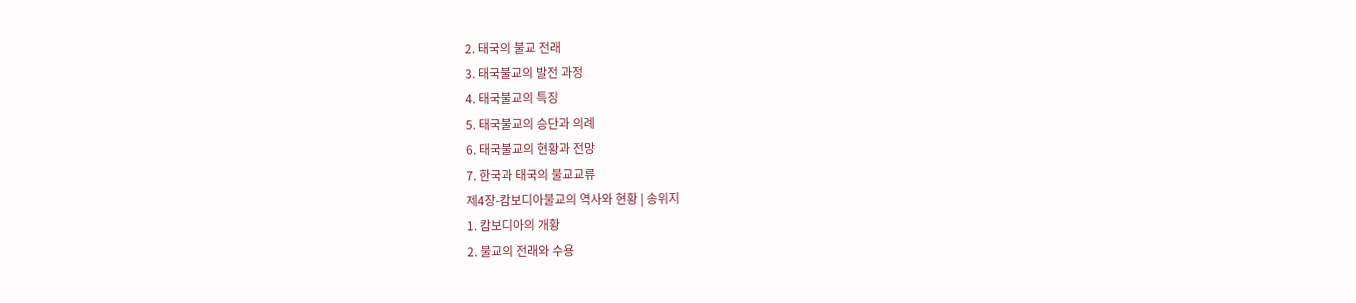2. 태국의 불교 전래
3. 태국불교의 발전 과정
4. 태국불교의 특징
5. 태국불교의 승단과 의례
6. 태국불교의 현황과 전망
7. 한국과 태국의 불교교류
제4장-캄보디아불교의 역사와 현황 | 송위지
1. 캄보디아의 개황
2. 불교의 전래와 수용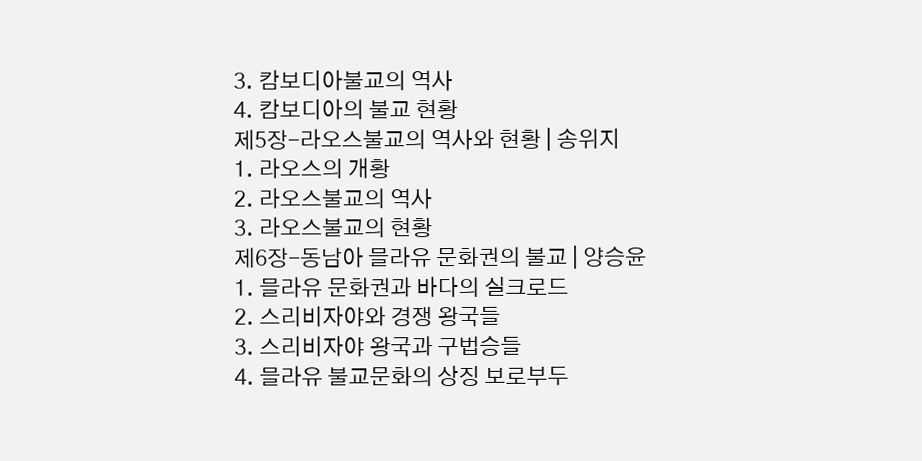3. 캄보디아불교의 역사
4. 캄보디아의 불교 현황
제5장-라오스불교의 역사와 현황 | 송위지
1. 라오스의 개황
2. 라오스불교의 역사
3. 라오스불교의 현황
제6장-동남아 믈라유 문화권의 불교 | 양승윤
1. 믈라유 문화권과 바다의 실크로드
2. 스리비자야와 경쟁 왕국들
3. 스리비자야 왕국과 구법승들
4. 믈라유 불교문화의 상징 보로부두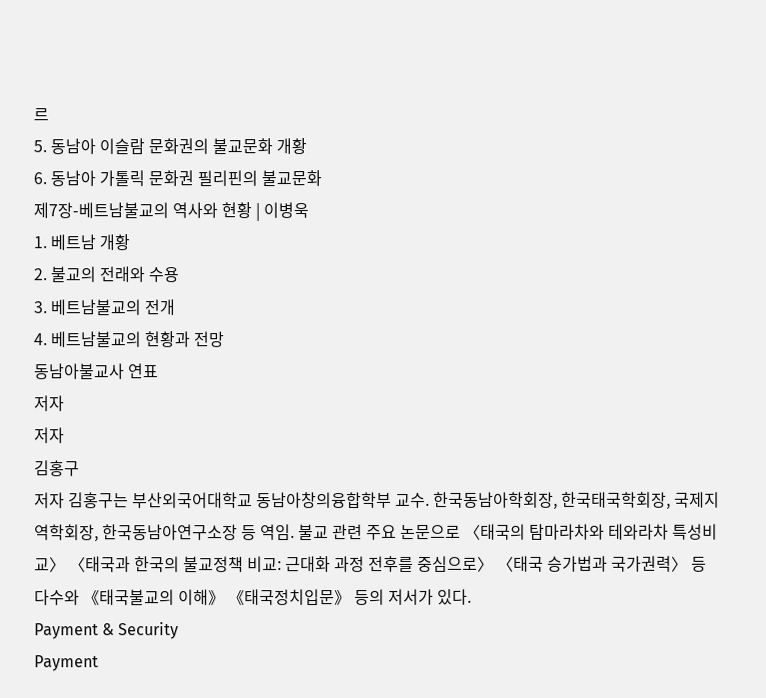르
5. 동남아 이슬람 문화권의 불교문화 개황
6. 동남아 가톨릭 문화권 필리핀의 불교문화
제7장-베트남불교의 역사와 현황 | 이병욱
1. 베트남 개황
2. 불교의 전래와 수용
3. 베트남불교의 전개
4. 베트남불교의 현황과 전망
동남아불교사 연표
저자
저자
김홍구
저자 김홍구는 부산외국어대학교 동남아창의융합학부 교수. 한국동남아학회장, 한국태국학회장, 국제지역학회장, 한국동남아연구소장 등 역임. 불교 관련 주요 논문으로 〈태국의 탐마라차와 테와라차 특성비교〉 〈태국과 한국의 불교정책 비교: 근대화 과정 전후를 중심으로〉 〈태국 승가법과 국가권력〉 등 다수와 《태국불교의 이해》 《태국정치입문》 등의 저서가 있다.
Payment & Security
Payment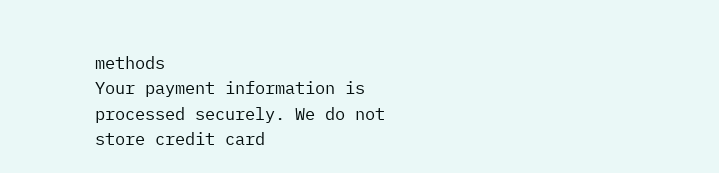methods
Your payment information is processed securely. We do not store credit card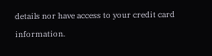details nor have access to your credit card information.